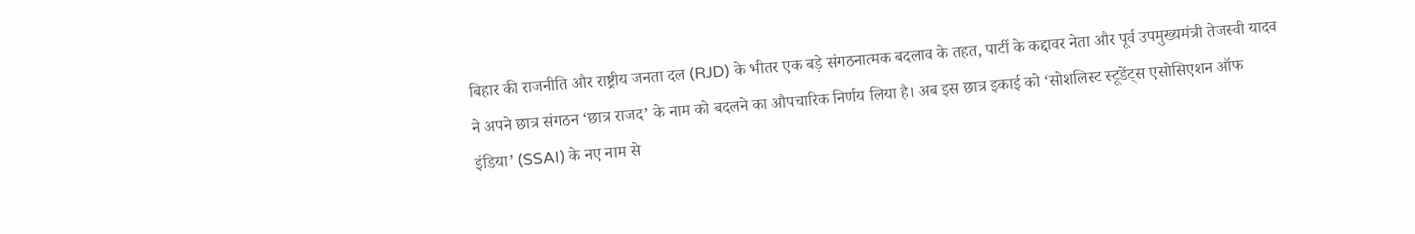बिहार की राजनीति और राष्ट्रीय जनता दल (RJD) के भीतर एक बड़े संगठनात्मक बदलाव के तहत, पार्टी के कद्दावर नेता और पूर्व उपमुख्यमंत्री तेजस्वी यादव ने अपने छात्र संगठन ‘छात्र राजद’ के नाम को बदलने का औपचारिक निर्णय लिया है। अब इस छात्र इकाई को ‘सोशलिस्ट स्टूडेंट्स एसोसिएशन ऑफ इंडिया’ (SSAI) के नए नाम से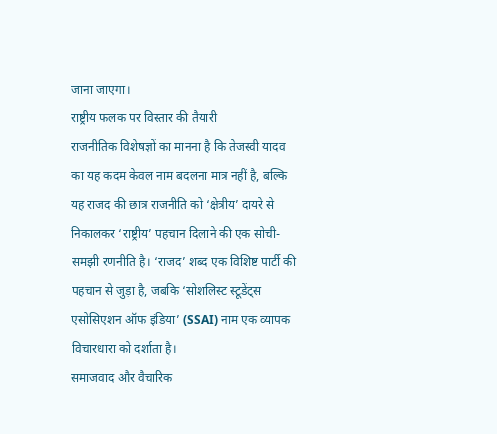जाना जाएगा।
राष्ट्रीय फलक पर विस्तार की तैयारी
राजनीतिक विशेषज्ञों का मानना है कि तेजस्वी यादव का यह कदम केवल नाम बदलना मात्र नहीं है, बल्कि यह राजद की छात्र राजनीति को ‘क्षेत्रीय’ दायरे से निकालकर ‘राष्ट्रीय’ पहचान दिलाने की एक सोची-समझी रणनीति है। ‘राजद’ शब्द एक विशिष्ट पार्टी की पहचान से जुड़ा है, जबकि ‘सोशलिस्ट स्टूडेंट्स एसोसिएशन ऑफ इंडिया’ (SSAI) नाम एक व्यापक विचारधारा को दर्शाता है।
समाजवाद और वैचारिक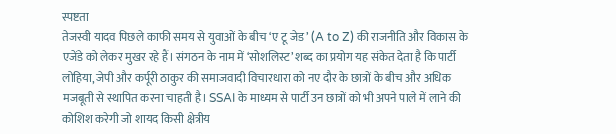स्पष्टता
तेजस्वी यादव पिछले काफी समय से युवाओं के बीच ‘ए टू जेड’ (A to Z) की राजनीति और विकास के एजेंडे को लेकर मुखर रहे हैं। संगठन के नाम में ‘सोशलिस्ट’ शब्द का प्रयोग यह संकेत देता है कि पार्टी लोहिया, जेपी और कर्पूरी ठाकुर की समाजवादी विचारधारा को नए दौर के छात्रों के बीच और अधिक मजबूती से स्थापित करना चाहती है। SSAI के माध्यम से पार्टी उन छात्रों को भी अपने पाले में लाने की कोशिश करेगी जो शायद किसी क्षेत्रीय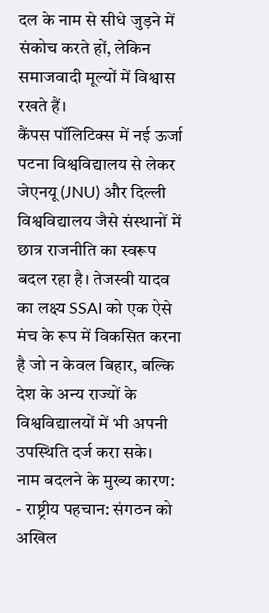दल के नाम से सीधे जुड़ने में संकोच करते हों, लेकिन समाजवादी मूल्यों में विश्वास रखते हैं।
कैंपस पॉलिटिक्स में नई ऊर्जा
पटना विश्वविद्यालय से लेकर जेएनयू (JNU) और दिल्ली विश्वविद्यालय जैसे संस्थानों में छात्र राजनीति का स्वरूप बदल रहा है। तेजस्वी यादव का लक्ष्य SSAI को एक ऐसे मंच के रूप में विकसित करना है जो न केवल बिहार, बल्कि देश के अन्य राज्यों के विश्वविद्यालयों में भी अपनी उपस्थिति दर्ज करा सके।
नाम बदलने के मुख्य कारण:
- राष्ट्रीय पहचान: संगठन को अखिल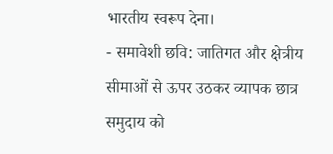भारतीय स्वरूप देना।
- समावेशी छवि: जातिगत और क्षेत्रीय सीमाओं से ऊपर उठकर व्यापक छात्र समुदाय को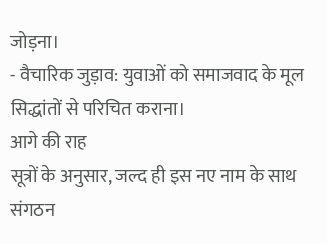जोड़ना।
- वैचारिक जुड़ाव: युवाओं को समाजवाद के मूल सिद्धांतों से परिचित कराना।
आगे की राह
सूत्रों के अनुसार, जल्द ही इस नए नाम के साथ संगठन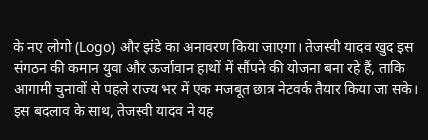के नए लोगो (Logo) और झंडे का अनावरण किया जाएगा। तेजस्वी यादव खुद इस संगठन की कमान युवा और ऊर्जावान हाथों में सौंपने की योजना बना रहे हैं, ताकि आगामी चुनावों से पहले राज्य भर में एक मजबूत छात्र नेटवर्क तैयार किया जा सके।
इस बदलाव के साथ, तेजस्वी यादव ने यह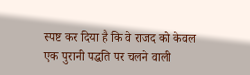स्पष्ट कर दिया है कि वे राजद को केवल एक पुरानी पद्धति पर चलने वाली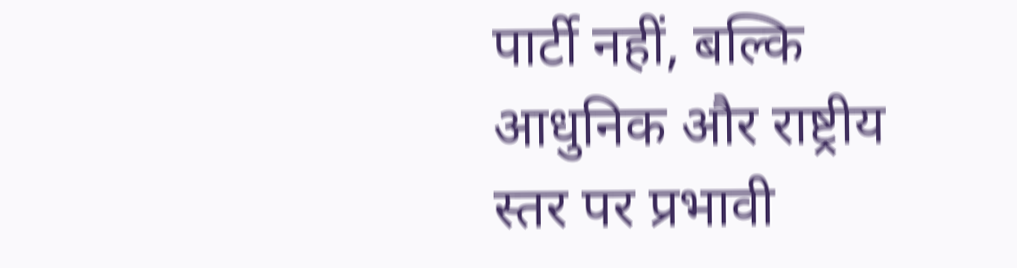पार्टी नहीं, बल्कि आधुनिक और राष्ट्रीय स्तर पर प्रभावी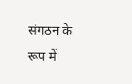संगठन के रूप में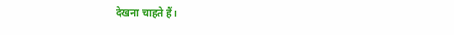देखना चाहते हैं।